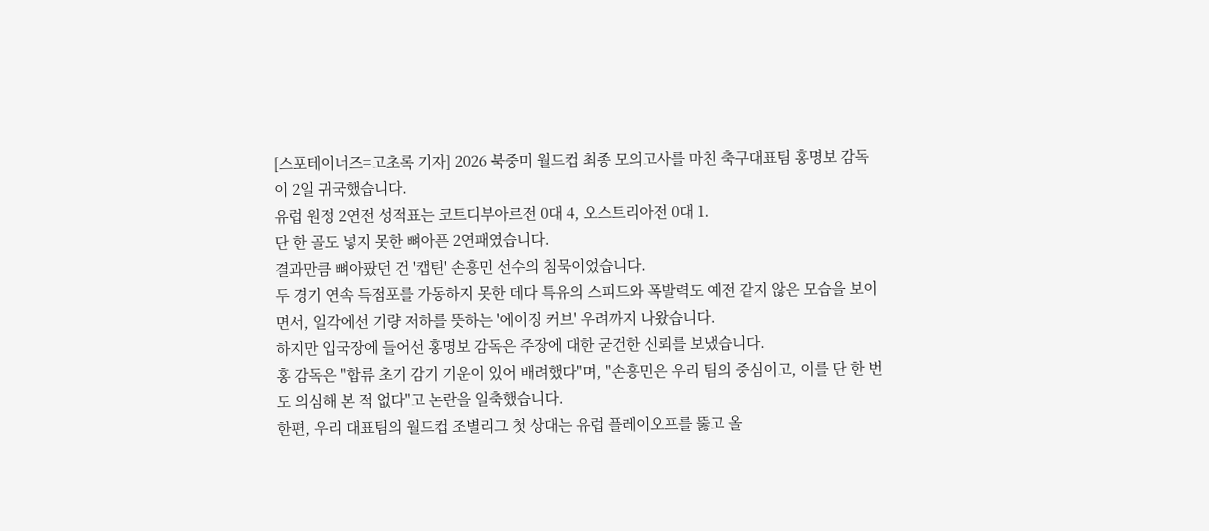[스포테이너즈=고초록 기자] 2026 북중미 월드컵 최종 모의고사를 마친 축구대표팀 홍명보 감독이 2일 귀국했습니다.
유럽 원정 2연전 성적표는 코트디부아르전 0대 4, 오스트리아전 0대 1.
단 한 골도 넣지 못한 뼈아픈 2연패였습니다.
결과만큼 뼈아팠던 건 '캡틴' 손흥민 선수의 침묵이었습니다.
두 경기 연속 득점포를 가동하지 못한 데다 특유의 스피드와 폭발력도 예전 같지 않은 모습을 보이면서, 일각에선 기량 저하를 뜻하는 '에이징 커브' 우려까지 나왔습니다.
하지만 입국장에 들어선 홍명보 감독은 주장에 대한 굳건한 신뢰를 보냈습니다.
홍 감독은 "합류 초기 감기 기운이 있어 배려했다"며, "손흥민은 우리 팀의 중심이고, 이를 단 한 번도 의심해 본 적 없다"고 논란을 일축했습니다.
한편, 우리 대표팀의 월드컵 조별리그 첫 상대는 유럽 플레이오프를 뚫고 올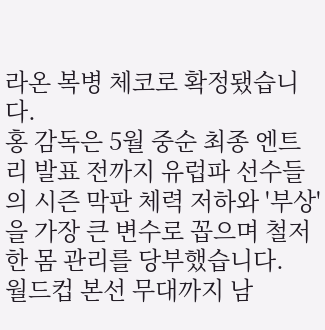라온 복병 체코로 확정됐습니다.
홍 감독은 5월 중순 최종 엔트리 발표 전까지 유럽파 선수들의 시즌 막판 체력 저하와 '부상'을 가장 큰 변수로 꼽으며 철저한 몸 관리를 당부했습니다.
월드컵 본선 무대까지 남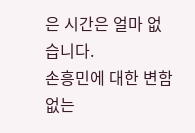은 시간은 얼마 없습니다.
손흥민에 대한 변함없는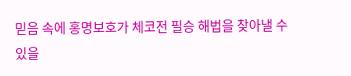믿음 속에 홍명보호가 체코전 필승 해법을 찾아낼 수 있을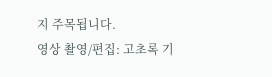지 주목됩니다.
영상 촬영/편집: 고초록 기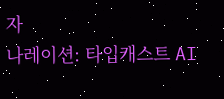자
나레이션: 타입캐스트 AI